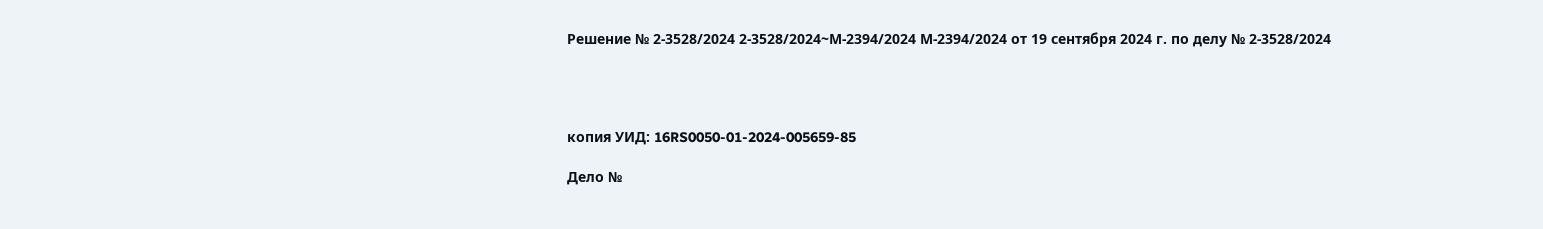Решение № 2-3528/2024 2-3528/2024~М-2394/2024 М-2394/2024 от 19 сентября 2024 г. по делу № 2-3528/2024




копия УИД: 16RS0050-01-2024-005659-85

Дело №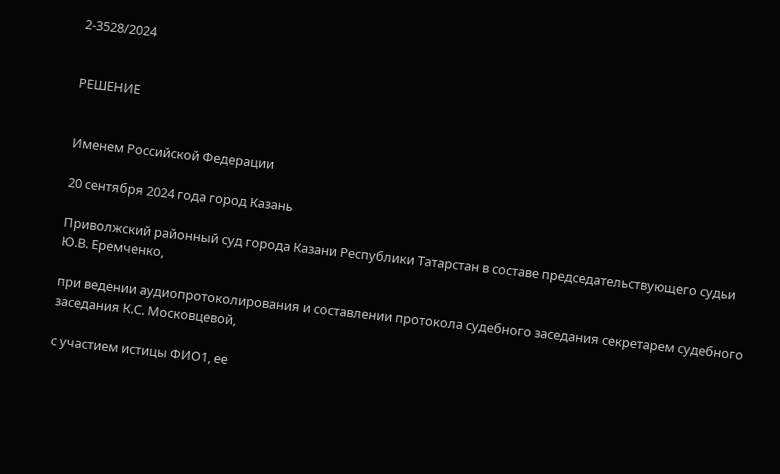2-3528/2024


РЕШЕНИЕ


Именем Российской Федерации

20 сентября 2024 года город Казань

Приволжский районный суд города Казани Республики Татарстан в составе председательствующего судьи Ю.В. Еремченко,

при ведении аудиопротоколирования и составлении протокола судебного заседания секретарем судебного заседания К.С. Московцевой,

с участием истицы ФИО1, ее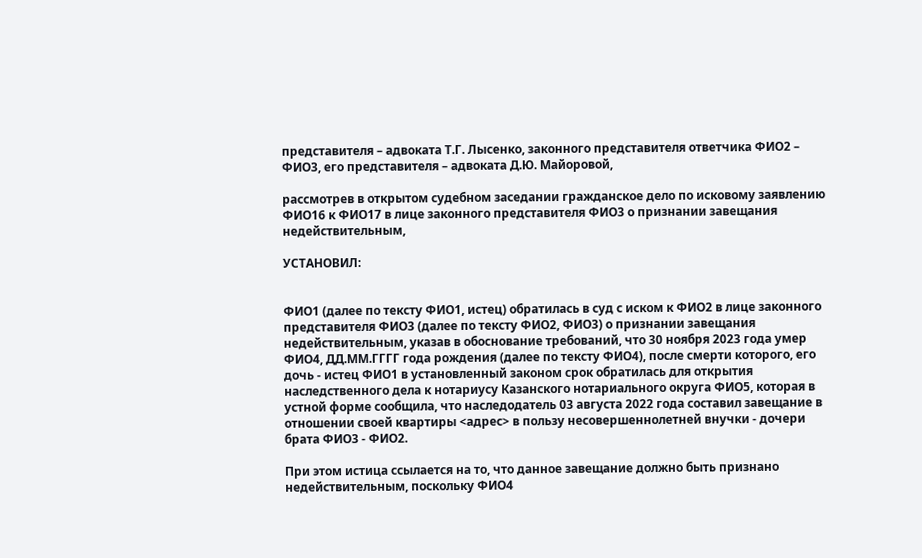представителя – адвоката Т.Г. Лысенко, законного представителя ответчика ФИО2 – ФИО3, его представителя – адвоката Д.Ю. Майоровой,

рассмотрев в открытом судебном заседании гражданское дело по исковому заявлению ФИО16 к ФИО17 в лице законного представителя ФИО3 о признании завещания недействительным,

УСТАНОВИЛ:


ФИО1 (далее по тексту ФИО1, истец) обратилась в суд с иском к ФИО2 в лице законного представителя ФИО3 (далее по тексту ФИО2, ФИО3) о признании завещания недействительным, указав в обоснование требований, что 30 ноября 2023 года умер ФИО4, ДД.ММ.ГГГГ года рождения (далее по тексту ФИО4), после смерти которого, его дочь - истец ФИО1 в установленный законом срок обратилась для открытия наследственного дела к нотариусу Казанского нотариального округа ФИО5, которая в устной форме сообщила, что наследодатель 03 августа 2022 года составил завещание в отношении своей квартиры <адрес> в пользу несовершеннолетней внучки - дочери брата ФИО3 - ФИО2.

При этом истица ссылается на то, что данное завещание должно быть признано недействительным, поскольку ФИО4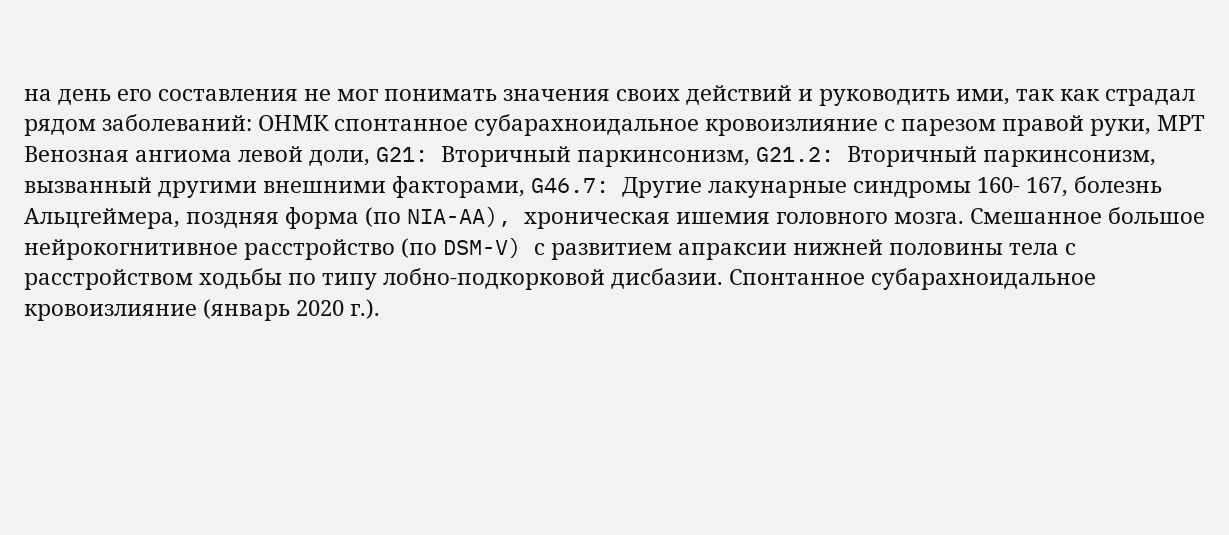на день его составления не мог понимать значения своих действий и руководить ими, так как страдал рядом заболеваний: ОНМК спонтанное субарахноидальное кровоизлияние с парезом правой руки, МРТ Венозная ангиома левой доли, G21: Вторичный паркинсонизм, G21.2: Вторичный паркинсонизм, вызванный другими внешними факторами, G46.7: Другие лакунарные синдромы 160- 167, болезнь Альцгеймера, поздняя форма (по NIA-AA), хроническая ишемия головного мозга. Смешанное большое нейрокогнитивное расстройство (по DSM-V) с развитием апраксии нижней половины тела с расстройством ходьбы по типу лобно-подкорковой дисбазии. Спонтанное субарахноидальное кровоизлияние (январь 2020 г.).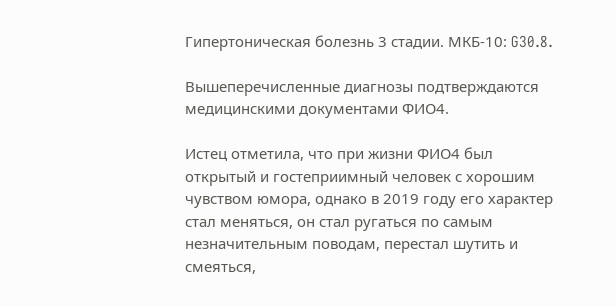Гипертоническая болезнь 3 стадии. МКБ-10: G30.8.

Вышеперечисленные диагнозы подтверждаются медицинскими документами ФИО4.

Истец отметила, что при жизни ФИО4 был открытый и гостеприимный человек с хорошим чувством юмора, однако в 2019 году его характер стал меняться, он стал ругаться по самым незначительным поводам, перестал шутить и смеяться,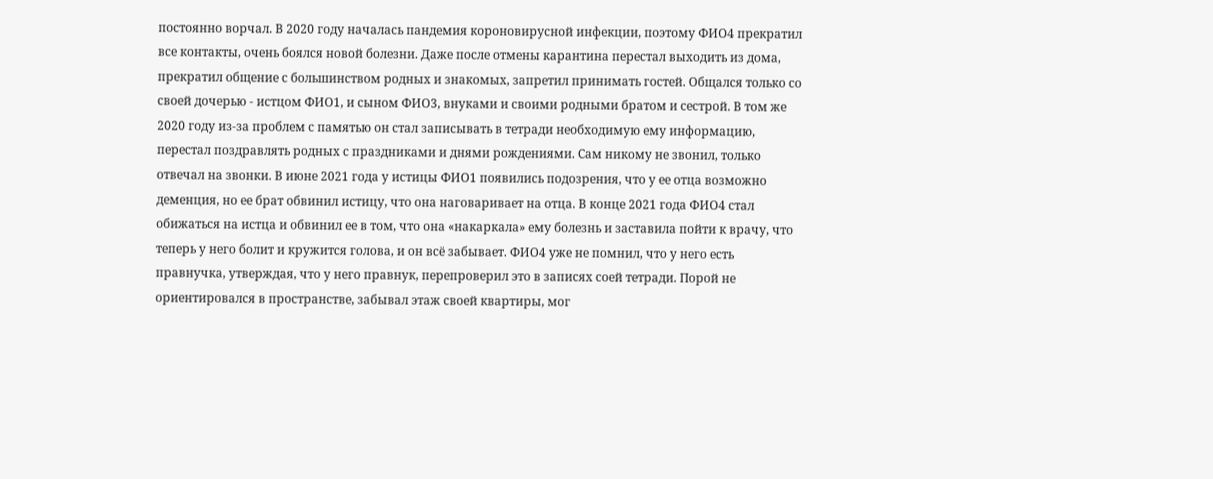постоянно ворчал. В 2020 году началась пандемия короновирусной инфекции, поэтому ФИО4 прекратил все контакты, очень боялся новой болезни. Даже после отмены карантина перестал выходить из дома, прекратил общение с большинством родных и знакомых, запретил принимать гостей. Общался только со своей дочерью - истцом ФИО1, и сыном ФИО3, внуками и своими родными братом и сестрой. В том же 2020 году из-за проблем с памятью он стал записывать в тетради необходимую ему информацию, перестал поздравлять родных с праздниками и днями рождениями. Сам никому не звонил, только отвечал на звонки. В июне 2021 года у истицы ФИО1 появились подозрения, что у ее отца возможно деменция, но ее брат обвинил истицу, что она наговаривает на отца. В конце 2021 года ФИО4 стал обижаться на истца и обвинил ее в том, что она «накаркала» ему болезнь и заставила пойти к врачу, что теперь у него болит и кружится голова, и он всё забывает. ФИО4 уже не помнил, что у него есть правнучка, утверждая, что у него правнук, перепроверил это в записях соей тетради. Порой не ориентировался в пространстве, забывал этаж своей квартиры, мог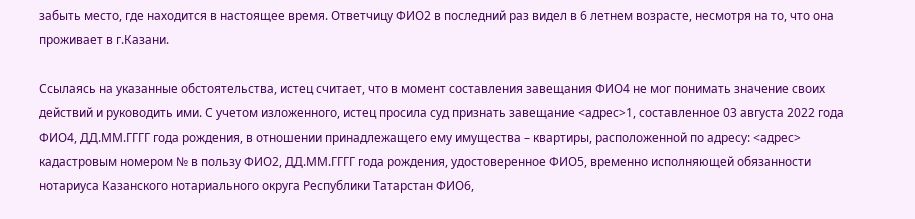забыть место, где находится в настоящее время. Ответчицу ФИО2 в последний раз видел в 6 летнем возрасте, несмотря на то, что она проживает в г.Казани.

Ссылаясь на указанные обстоятельства, истец считает, что в момент составления завещания ФИО4 не мог понимать значение своих действий и руководить ими. С учетом изложенного, истец просила суд признать завещание <адрес>1, составленное 03 августа 2022 года ФИО4, ДД.ММ.ГГГГ года рождения, в отношении принадлежащего ему имущества – квартиры, расположенной по адресу: <адрес> кадастровым номером № в пользу ФИО2, ДД.ММ.ГГГГ года рождения, удостоверенное ФИО5, временно исполняющей обязанности нотариуса Казанского нотариального округа Республики Татарстан ФИО6,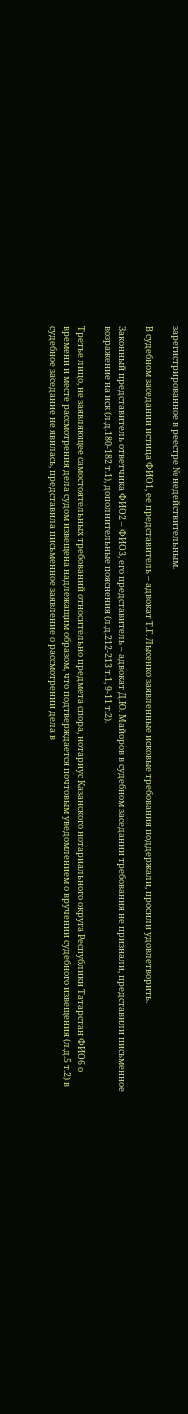зарегистрированное в реестре № недействительным.

В судебном заседании истица ФИО1, ее представитель – адвокат Т.Г. Лысенко заявленные исковые требования поддержали, просили удовлетворить.

Законный представитель ответчика ФИО2 – ФИО3, его представитель – адвокат Д.Ю. Майоров в судебном заседании требования не признали, представили письменное возражение на иск (л.д.180-182 т.1), дополнительные пояснения (л.д.212-213 т.1, 9-11 т.2).

Третье лицо, не заявляющее самостоятельных требований относительно предмета спора, нотариус Казанского нотариального округа Республики Татарстан ФИО6 о времени и месте рассмотрения дела судом извещена надлежащим образом, что подтверждается почтовым уведомлением о вручении судебного извещения (л.д.5 т.2) в судебное заседание не явилась, представила письменное заявление о рассмотрении дела в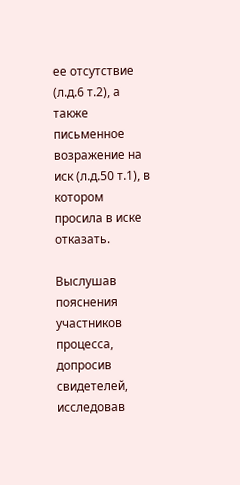ее отсутствие (л.д.6 т.2), а также письменное возражение на иск (л.д.50 т.1), в котором просила в иске отказать.

Выслушав пояснения участников процесса, допросив свидетелей, исследовав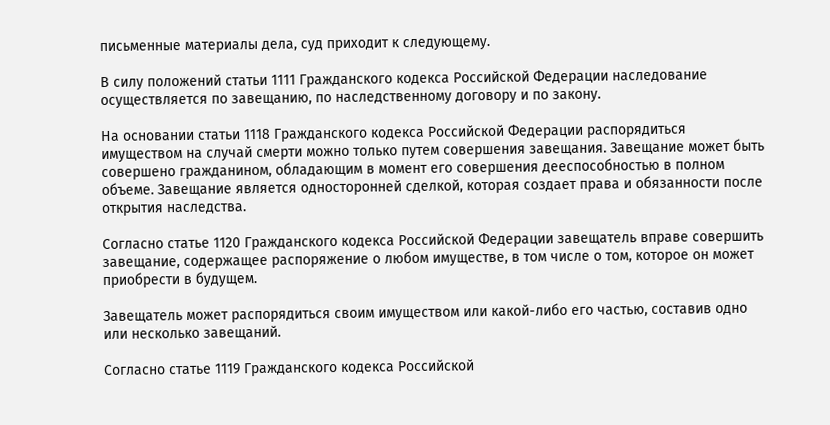письменные материалы дела, суд приходит к следующему.

В силу положений статьи 1111 Гражданского кодекса Российской Федерации наследование осуществляется по завещанию, по наследственному договору и по закону.

На основании статьи 1118 Гражданского кодекса Российской Федерации распорядиться имуществом на случай смерти можно только путем совершения завещания. Завещание может быть совершено гражданином, обладающим в момент его совершения дееспособностью в полном объеме. Завещание является односторонней сделкой, которая создает права и обязанности после открытия наследства.

Согласно статье 1120 Гражданского кодекса Российской Федерации завещатель вправе совершить завещание, содержащее распоряжение о любом имуществе, в том числе о том, которое он может приобрести в будущем.

Завещатель может распорядиться своим имуществом или какой-либо его частью, составив одно или несколько завещаний.

Согласно статье 1119 Гражданского кодекса Российской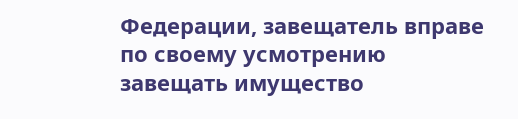Федерации, завещатель вправе по своему усмотрению завещать имущество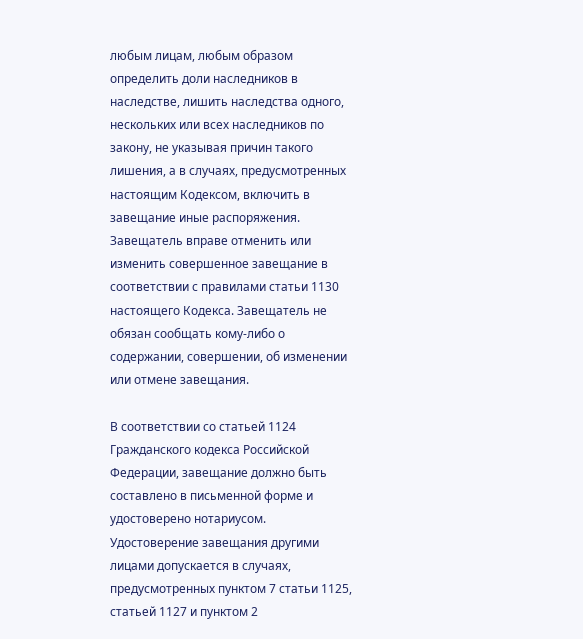любым лицам, любым образом определить доли наследников в наследстве, лишить наследства одного, нескольких или всех наследников по закону, не указывая причин такого лишения, а в случаях, предусмотренных настоящим Кодексом, включить в завещание иные распоряжения. Завещатель вправе отменить или изменить совершенное завещание в соответствии с правилами статьи 1130 настоящего Кодекса. Завещатель не обязан сообщать кому-либо о содержании, совершении, об изменении или отмене завещания.

В соответствии со статьей 1124 Гражданского кодекса Российской Федерации, завещание должно быть составлено в письменной форме и удостоверено нотариусом. Удостоверение завещания другими лицами допускается в случаях, предусмотренных пунктом 7 статьи 1125, статьей 1127 и пунктом 2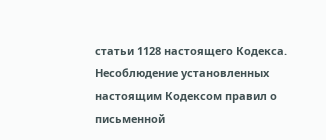статьи 1128 настоящего Кодекса. Несоблюдение установленных настоящим Кодексом правил о письменной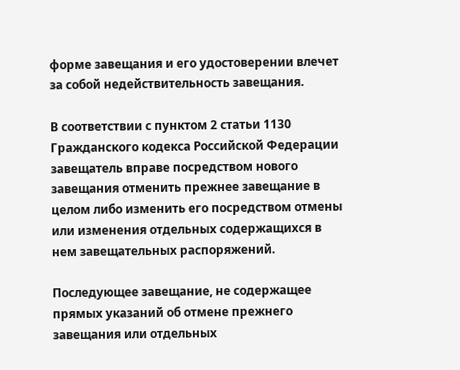форме завещания и его удостоверении влечет за собой недействительность завещания.

В соответствии с пунктом 2 статьи 1130 Гражданского кодекса Российской Федерации завещатель вправе посредством нового завещания отменить прежнее завещание в целом либо изменить его посредством отмены или изменения отдельных содержащихся в нем завещательных распоряжений.

Последующее завещание, не содержащее прямых указаний об отмене прежнего завещания или отдельных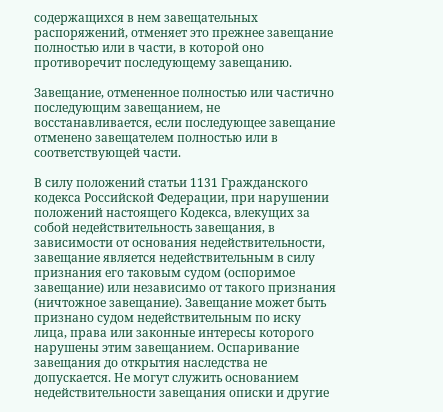содержащихся в нем завещательных распоряжений, отменяет это прежнее завещание полностью или в части, в которой оно противоречит последующему завещанию.

Завещание, отмененное полностью или частично последующим завещанием, не восстанавливается, если последующее завещание отменено завещателем полностью или в соответствующей части.

В силу положений статьи 1131 Гражданского кодекса Российской Федерации, при нарушении положений настоящего Кодекса, влекущих за собой недействительность завещания, в зависимости от основания недействительности, завещание является недействительным в силу признания его таковым судом (оспоримое завещание) или независимо от такого признания (ничтожное завещание). Завещание может быть признано судом недействительным по иску лица, права или законные интересы которого нарушены этим завещанием. Оспаривание завещания до открытия наследства не допускается. Не могут служить основанием недействительности завещания описки и другие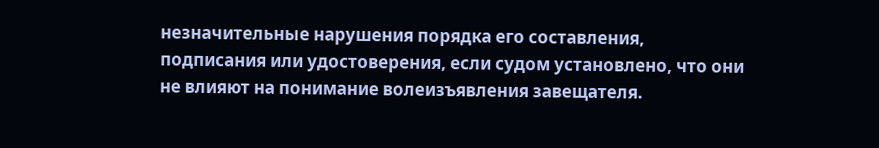незначительные нарушения порядка его составления, подписания или удостоверения, если судом установлено, что они не влияют на понимание волеизъявления завещателя.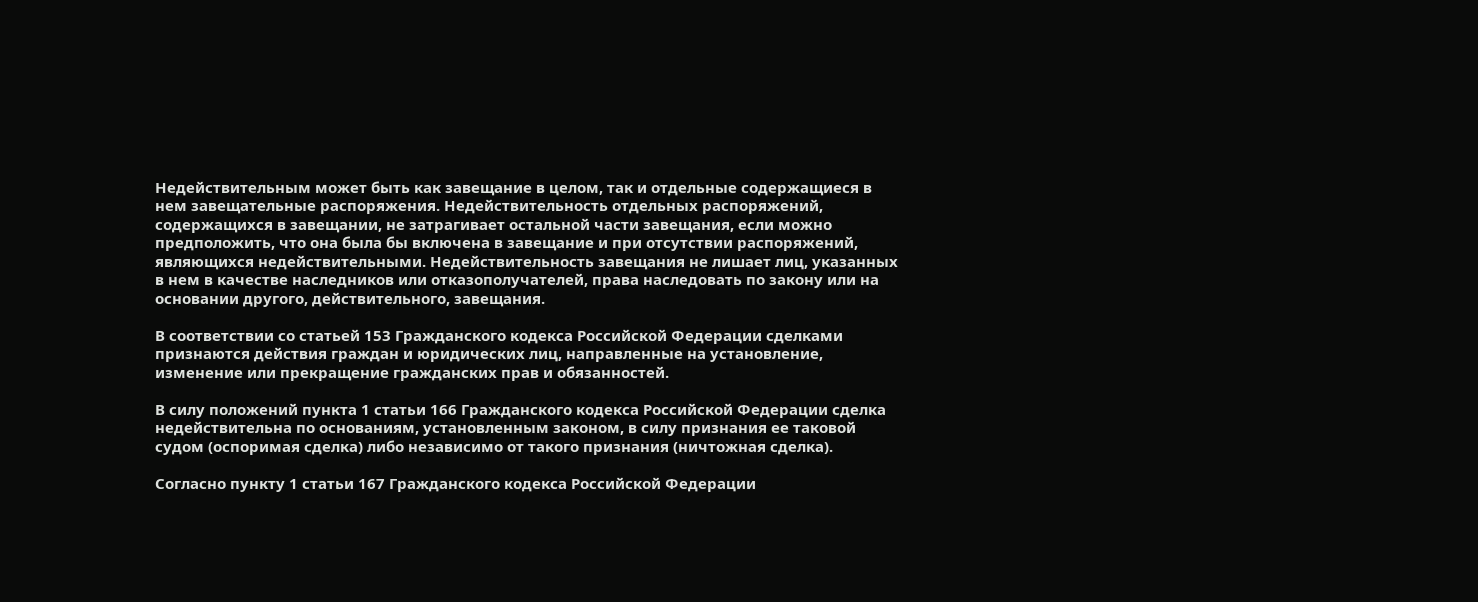Недействительным может быть как завещание в целом, так и отдельные содержащиеся в нем завещательные распоряжения. Недействительность отдельных распоряжений, содержащихся в завещании, не затрагивает остальной части завещания, если можно предположить, что она была бы включена в завещание и при отсутствии распоряжений, являющихся недействительными. Недействительность завещания не лишает лиц, указанных в нем в качестве наследников или отказополучателей, права наследовать по закону или на основании другого, действительного, завещания.

В соответствии со статьей 153 Гражданского кодекса Российской Федерации сделками признаются действия граждан и юридических лиц, направленные на установление, изменение или прекращение гражданских прав и обязанностей.

В силу положений пункта 1 статьи 166 Гражданского кодекса Российской Федерации сделка недействительна по основаниям, установленным законом, в силу признания ее таковой судом (оспоримая сделка) либо независимо от такого признания (ничтожная сделка).

Согласно пункту 1 статьи 167 Гражданского кодекса Российской Федерации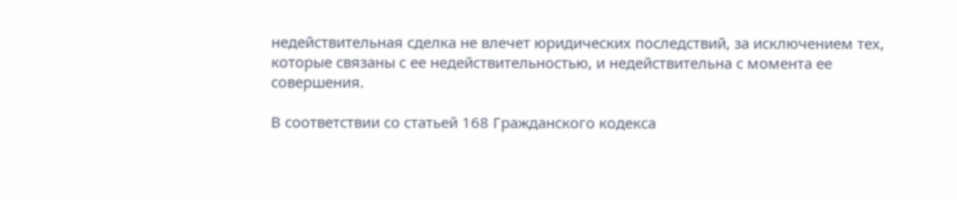недействительная сделка не влечет юридических последствий, за исключением тех, которые связаны с ее недействительностью, и недействительна с момента ее совершения.

В соответствии со статьей 168 Гражданского кодекса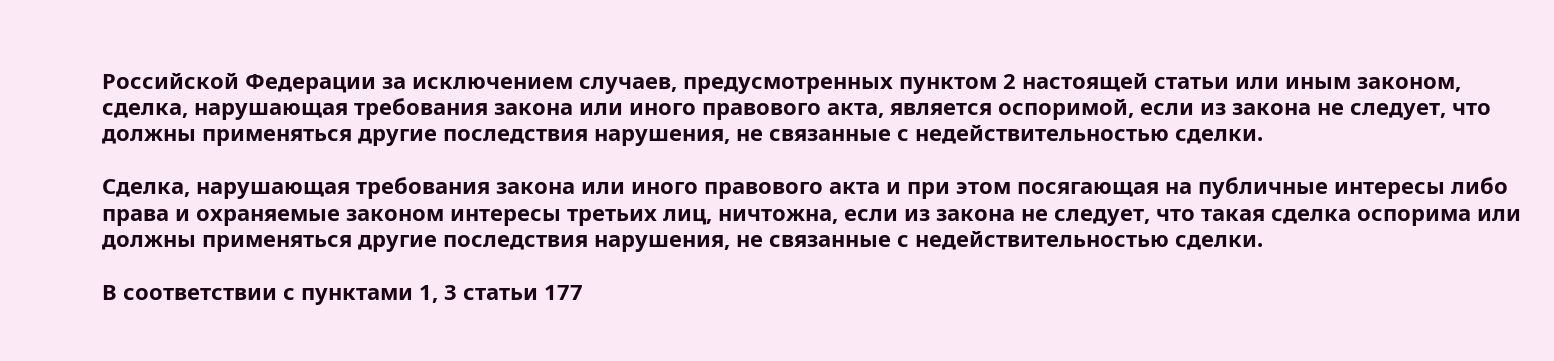Российской Федерации за исключением случаев, предусмотренных пунктом 2 настоящей статьи или иным законом, сделка, нарушающая требования закона или иного правового акта, является оспоримой, если из закона не следует, что должны применяться другие последствия нарушения, не связанные с недействительностью сделки.

Сделка, нарушающая требования закона или иного правового акта и при этом посягающая на публичные интересы либо права и охраняемые законом интересы третьих лиц, ничтожна, если из закона не следует, что такая сделка оспорима или должны применяться другие последствия нарушения, не связанные с недействительностью сделки.

В соответствии с пунктами 1, 3 статьи 177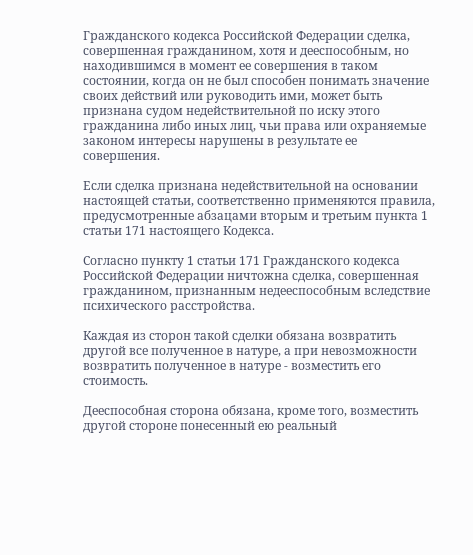Гражданского кодекса Российской Федерации сделка, совершенная гражданином, хотя и дееспособным, но находившимся в момент ее совершения в таком состоянии, когда он не был способен понимать значение своих действий или руководить ими, может быть признана судом недействительной по иску этого гражданина либо иных лиц, чьи права или охраняемые законом интересы нарушены в результате ее совершения.

Если сделка признана недействительной на основании настоящей статьи, соответственно применяются правила, предусмотренные абзацами вторым и третьим пункта 1 статьи 171 настоящего Кодекса.

Согласно пункту 1 статьи 171 Гражданского кодекса Российской Федерации ничтожна сделка, совершенная гражданином, признанным недееспособным вследствие психического расстройства.

Каждая из сторон такой сделки обязана возвратить другой все полученное в натуре, а при невозможности возвратить полученное в натуре - возместить его стоимость.

Дееспособная сторона обязана, кроме того, возместить другой стороне понесенный ею реальный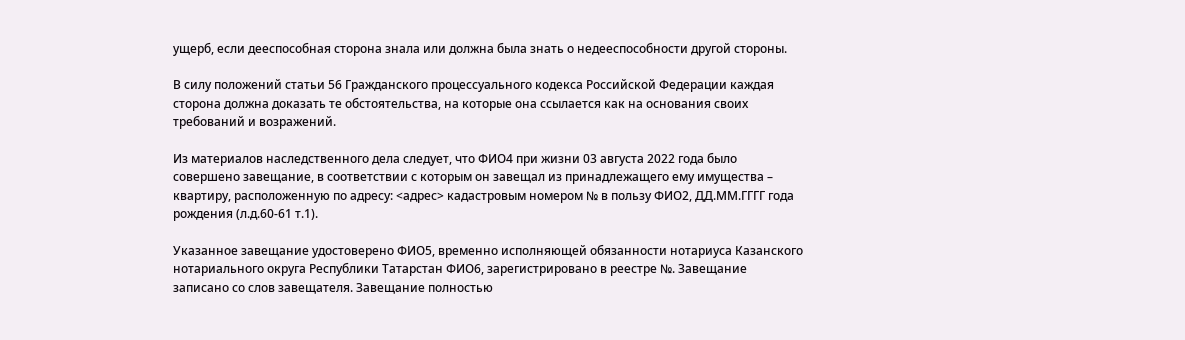ущерб, если дееспособная сторона знала или должна была знать о недееспособности другой стороны.

В силу положений статьи 56 Гражданского процессуального кодекса Российской Федерации каждая сторона должна доказать те обстоятельства, на которые она ссылается как на основания своих требований и возражений.

Из материалов наследственного дела следует, что ФИО4 при жизни 03 августа 2022 года было совершено завещание, в соответствии с которым он завещал из принадлежащего ему имущества – квартиру, расположенную по адресу: <адрес> кадастровым номером № в пользу ФИО2, ДД.ММ.ГГГГ года рождения (л.д.60-61 т.1).

Указанное завещание удостоверено ФИО5, временно исполняющей обязанности нотариуса Казанского нотариального округа Республики Татарстан ФИО6, зарегистрировано в реестре №. Завещание записано со слов завещателя. Завещание полностью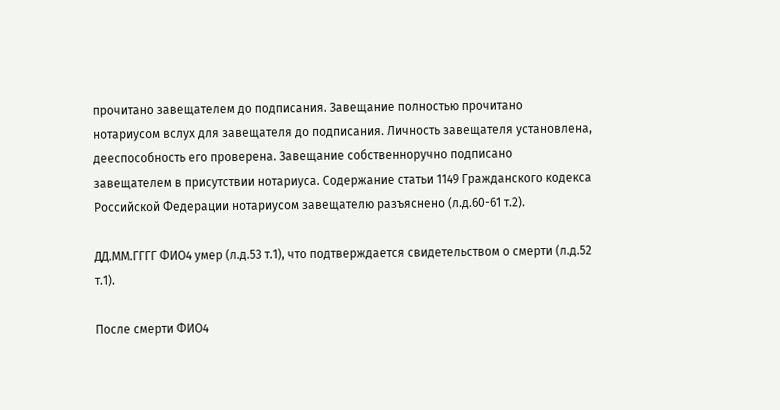прочитано завещателем до подписания. Завещание полностью прочитано нотариусом вслух для завещателя до подписания. Личность завещателя установлена, дееспособность его проверена. Завещание собственноручно подписано завещателем в присутствии нотариуса. Содержание статьи 1149 Гражданского кодекса Российской Федерации нотариусом завещателю разъяснено (л.д.60-61 т.2).

ДД.ММ.ГГГГ ФИО4 умер (л.д.53 т.1), что подтверждается свидетельством о смерти (л.д.52 т.1).

После смерти ФИО4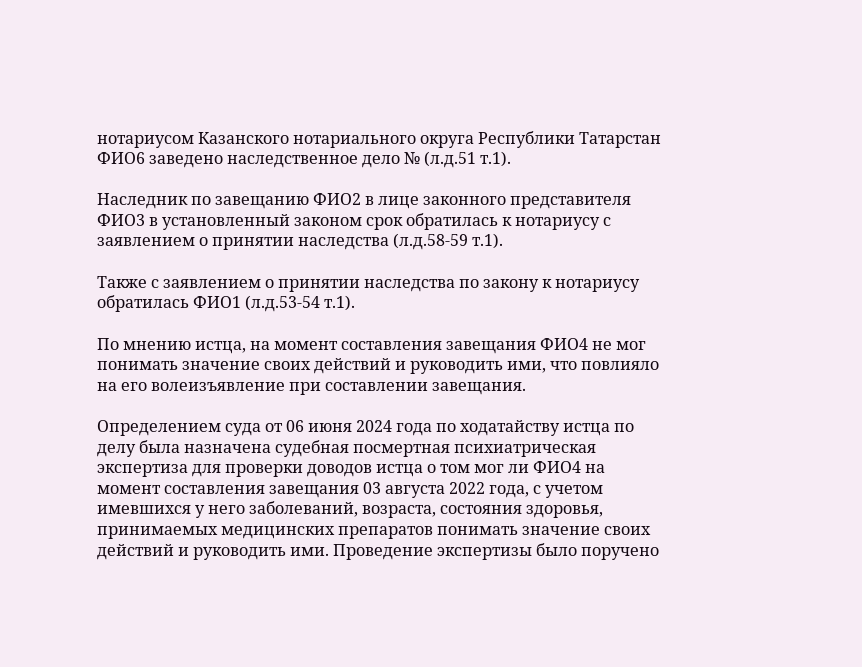нотариусом Казанского нотариального округа Республики Татарстан ФИО6 заведено наследственное дело № (л.д.51 т.1).

Наследник по завещанию ФИО2 в лице законного представителя ФИО3 в установленный законом срок обратилась к нотариусу с заявлением о принятии наследства (л.д.58-59 т.1).

Также с заявлением о принятии наследства по закону к нотариусу обратилась ФИО1 (л.д.53-54 т.1).

По мнению истца, на момент составления завещания ФИО4 не мог понимать значение своих действий и руководить ими, что повлияло на его волеизъявление при составлении завещания.

Определением суда от 06 июня 2024 года по ходатайству истца по делу была назначена судебная посмертная психиатрическая экспертиза для проверки доводов истца о том мог ли ФИО4 на момент составления завещания 03 августа 2022 года, с учетом имевшихся у него заболеваний, возраста, состояния здоровья, принимаемых медицинских препаратов понимать значение своих действий и руководить ими. Проведение экспертизы было поручено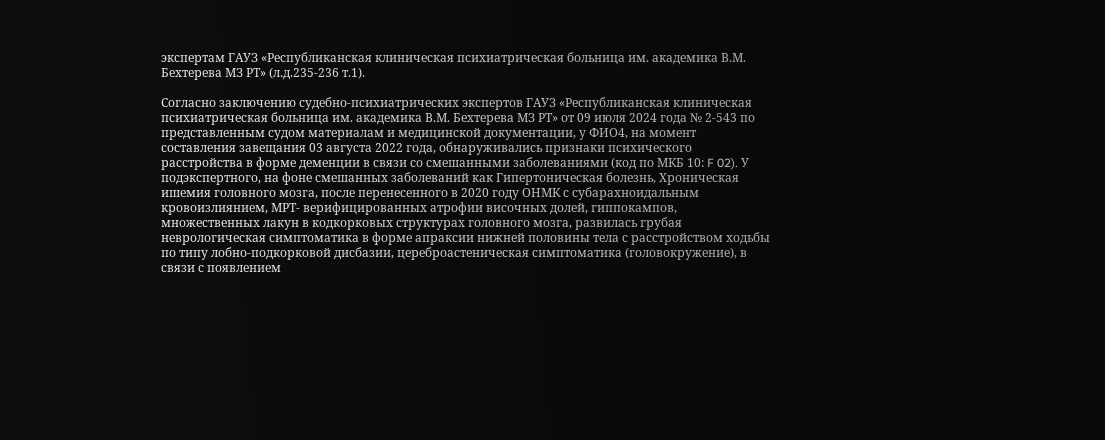экспертам ГАУЗ «Республиканская клиническая психиатрическая больница им. академика В.М. Бехтерева МЗ РТ» (л.д.235-236 т.1).

Согласно заключению судебно-психиатрических экспертов ГАУЗ «Республиканская клиническая психиатрическая больница им. академика В.М. Бехтерева МЗ РТ» от 09 июля 2024 года № 2-543 по представленным судом материалам и медицинской документации, у ФИО4, на момент составления завещания 03 августа 2022 года, обнаруживались признаки психического расстройства в форме деменции в связи со смешанными заболеваниями (код по МКБ 10: F 02). У подэкспертного, на фоне смешанных заболеваний как Гипертоническая болезнь, Хроническая ишемия головного мозга, после перенесенного в 2020 году ОНМК с субарахноидальным кровоизлиянием, МРТ- верифицированных атрофии височных долей, гиппокампов, множественных лакун в кодкорковых структурах головного мозга, развилась грубая неврологическая симптоматика в форме апраксии нижней половины тела с расстройством ходьбы по типу лобно-подкорковой дисбазии, цереброастеническая симптоматика (головокружение), в связи с появлением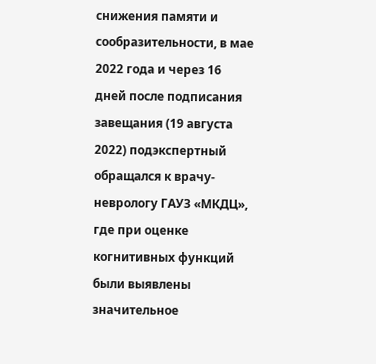снижения памяти и сообразительности, в мае 2022 года и через 16 дней после подписания завещания (19 августа 2022) подэкспертный обращался к врачу-неврологу ГАУЗ «МКДЦ», где при оценке когнитивных функций были выявлены значительное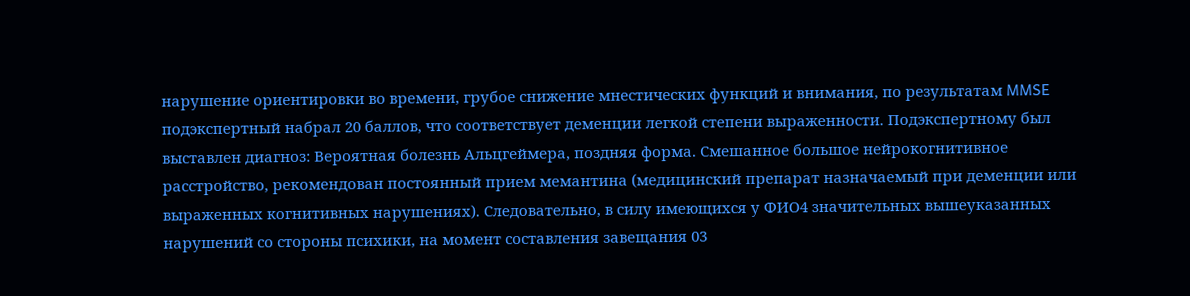нарушение ориентировки во времени, грубое снижение мнестических функций и внимания, по результатам MMSE подэкспертный набрал 20 баллов, что соответствует деменции легкой степени выраженности. Подэкспертному был выставлен диагноз: Вероятная болезнь Альцгеймера, поздняя форма. Смешанное большое нейрокогнитивное расстройство, рекомендован постоянный прием мемантина (медицинский препарат назначаемый при деменции или выраженных когнитивных нарушениях). Следовательно, в силу имеющихся у ФИО4 значительных вышеуказанных нарушений со стороны психики, на момент составления завещания 03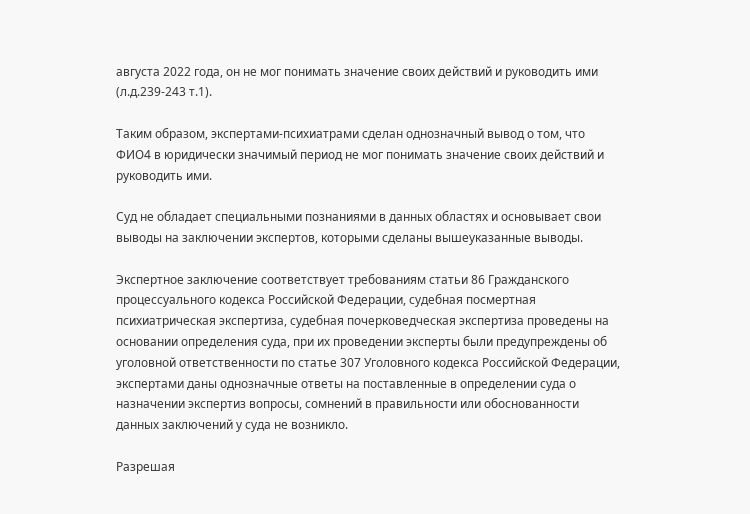августа 2022 года, он не мог понимать значение своих действий и руководить ими (л.д.239-243 т.1).

Таким образом, экспертами-психиатрами сделан однозначный вывод о том, что ФИО4 в юридически значимый период не мог понимать значение своих действий и руководить ими.

Суд не обладает специальными познаниями в данных областях и основывает свои выводы на заключении экспертов, которыми сделаны вышеуказанные выводы.

Экспертное заключение соответствует требованиям статьи 86 Гражданского процессуального кодекса Российской Федерации, судебная посмертная психиатрическая экспертиза, судебная почерковедческая экспертиза проведены на основании определения суда, при их проведении эксперты были предупреждены об уголовной ответственности по статье 307 Уголовного кодекса Российской Федерации, экспертами даны однозначные ответы на поставленные в определении суда о назначении экспертиз вопросы, сомнений в правильности или обоснованности данных заключений у суда не возникло.

Разрешая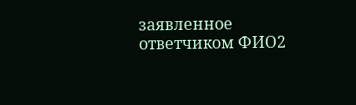заявленное ответчиком ФИО2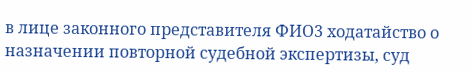в лице законного представителя ФИО3 ходатайство о назначении повторной судебной экспертизы, суд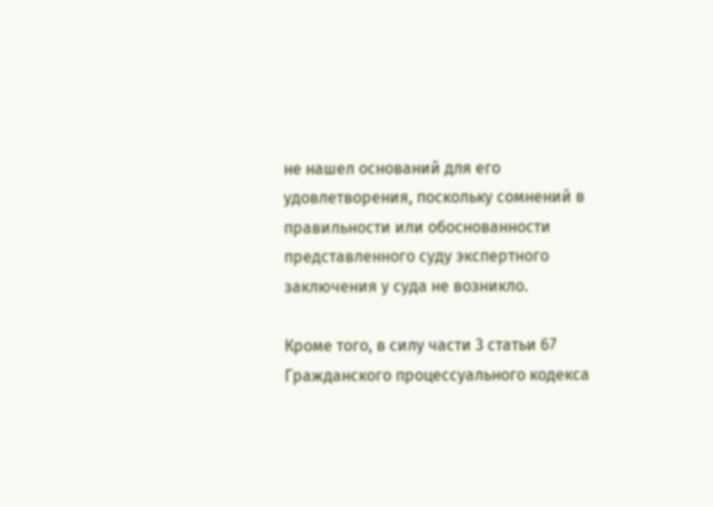не нашел оснований для его удовлетворения, поскольку сомнений в правильности или обоснованности представленного суду экспертного заключения у суда не возникло.

Кроме того, в силу части 3 статьи 67 Гражданского процессуального кодекса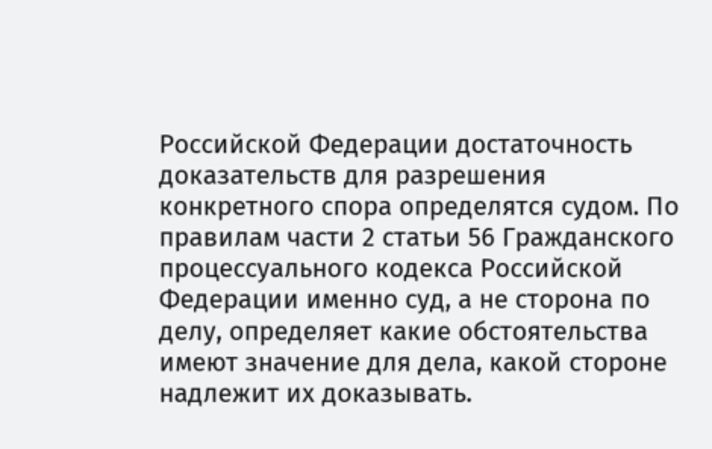Российской Федерации достаточность доказательств для разрешения конкретного спора определятся судом. По правилам части 2 статьи 56 Гражданского процессуального кодекса Российской Федерации именно суд, а не сторона по делу, определяет какие обстоятельства имеют значение для дела, какой стороне надлежит их доказывать.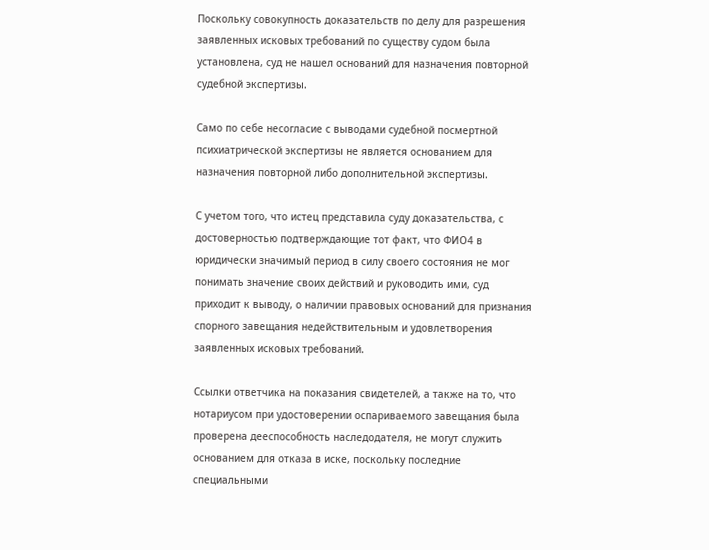Поскольку совокупность доказательств по делу для разрешения заявленных исковых требований по существу судом была установлена, суд не нашел оснований для назначения повторной судебной экспертизы.

Само по себе несогласие с выводами судебной посмертной психиатрической экспертизы не является основанием для назначения повторной либо дополнительной экспертизы.

С учетом того, что истец представила суду доказательства, с достоверностью подтверждающие тот факт, что ФИО4 в юридически значимый период в силу своего состояния не мог понимать значение своих действий и руководить ими, суд приходит к выводу, о наличии правовых оснований для признания спорного завещания недействительным и удовлетворения заявленных исковых требований.

Ссылки ответчика на показания свидетелей, а также на то, что нотариусом при удостоверении оспариваемого завещания была проверена дееспособность наследодателя, не могут служить основанием для отказа в иске, поскольку последние специальными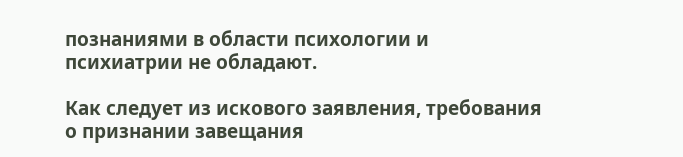познаниями в области психологии и психиатрии не обладают.

Как следует из искового заявления, требования о признании завещания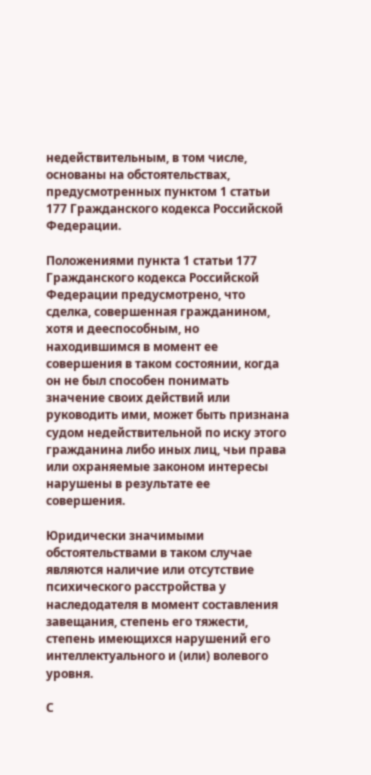недействительным, в том числе, основаны на обстоятельствах, предусмотренных пунктом 1 статьи 177 Гражданского кодекса Российской Федерации.

Положениями пункта 1 статьи 177 Гражданского кодекса Российской Федерации предусмотрено, что сделка, совершенная гражданином, хотя и дееспособным, но находившимся в момент ее совершения в таком состоянии, когда он не был способен понимать значение своих действий или руководить ими, может быть признана судом недействительной по иску этого гражданина либо иных лиц, чьи права или охраняемые законом интересы нарушены в результате ее совершения.

Юридически значимыми обстоятельствами в таком случае являются наличие или отсутствие психического расстройства у наследодателя в момент составления завещания, степень его тяжести, степень имеющихся нарушений его интеллектуального и (или) волевого уровня.

С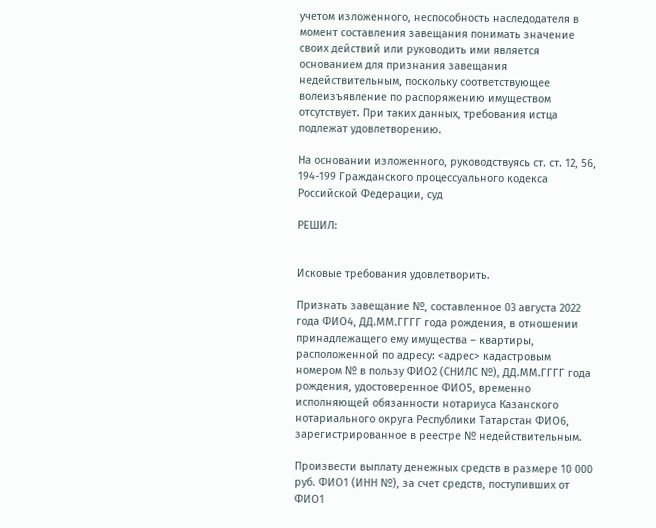учетом изложенного, неспособность наследодателя в момент составления завещания понимать значение своих действий или руководить ими является основанием для признания завещания недействительным, поскольку соответствующее волеизъявление по распоряжению имуществом отсутствует. При таких данных, требования истца подлежат удовлетворению.

На основании изложенного, руководствуясь ст. ст. 12, 56, 194-199 Гражданского процессуального кодекса Российской Федерации, суд

РЕШИЛ:


Исковые требования удовлетворить.

Признать завещание №, составленное 03 августа 2022 года ФИО4, ДД.ММ.ГГГГ года рождения, в отношении принадлежащего ему имущества – квартиры, расположенной по адресу: <адрес> кадастровым номером № в пользу ФИО2 (СНИЛС №), ДД.ММ.ГГГГ года рождения, удостоверенное ФИО5, временно исполняющей обязанности нотариуса Казанского нотариального округа Республики Татарстан ФИО6, зарегистрированное в реестре № недействительным.

Произвести выплату денежных средств в размере 10 000 руб. ФИО1 (ИНН №), за счет средств, поступивших от ФИО1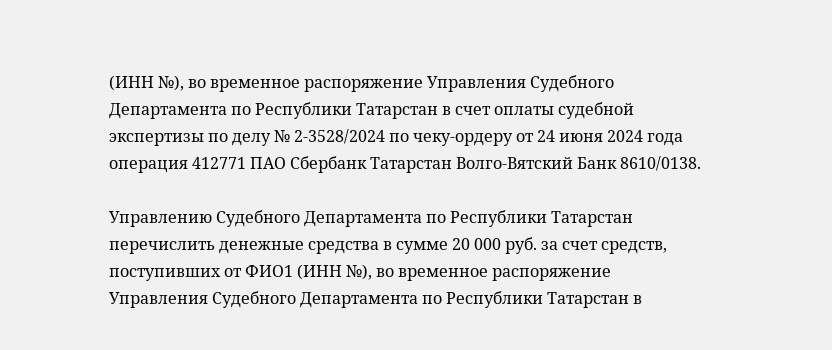(ИНН №), во временное распоряжение Управления Судебного Департамента по Республики Татарстан в счет оплаты судебной экспертизы по делу № 2-3528/2024 по чеку-ордеру от 24 июня 2024 года операция 412771 ПАО Сбербанк Татарстан Волго-Вятский Банк 8610/0138.

Управлению Судебного Департамента по Республики Татарстан перечислить денежные средства в сумме 20 000 руб. за счет средств, поступивших от ФИО1 (ИНН №), во временное распоряжение Управления Судебного Департамента по Республики Татарстан в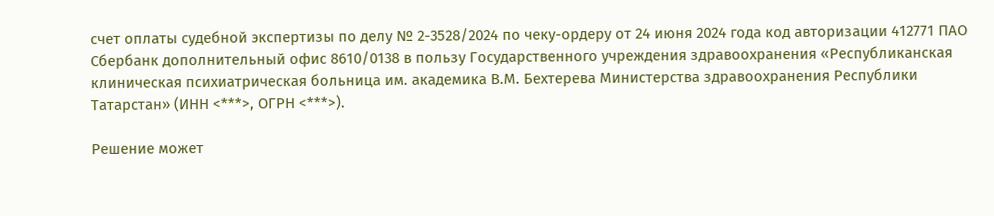счет оплаты судебной экспертизы по делу № 2-3528/2024 по чеку-ордеру от 24 июня 2024 года код авторизации 412771 ПАО Сбербанк дополнительный офис 8610/0138 в пользу Государственного учреждения здравоохранения «Республиканская клиническая психиатрическая больница им. академика В.М. Бехтерева Министерства здравоохранения Республики Татарстан» (ИНН <***>, ОГРН <***>).

Решение может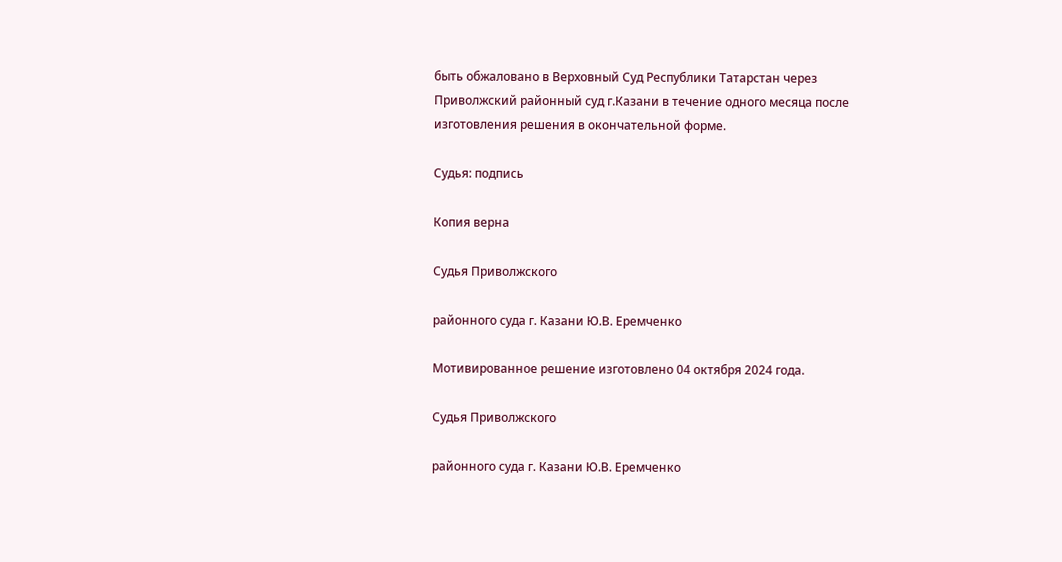быть обжаловано в Верховный Суд Республики Татарстан через Приволжский районный суд г.Казани в течение одного месяца после изготовления решения в окончательной форме.

Судья: подпись

Копия верна

Судья Приволжского

районного суда г. Казани Ю.В. Еремченко

Мотивированное решение изготовлено 04 октября 2024 года.

Судья Приволжского

районного суда г. Казани Ю.В. Еремченко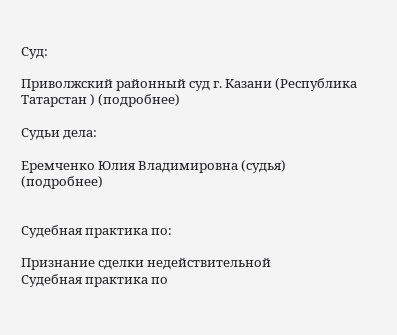Суд:

Приволжский районный суд г. Казани (Республика Татарстан ) (подробнее)

Судьи дела:

Еремченко Юлия Владимировна (судья) (подробнее)


Судебная практика по:

Признание сделки недействительной
Судебная практика по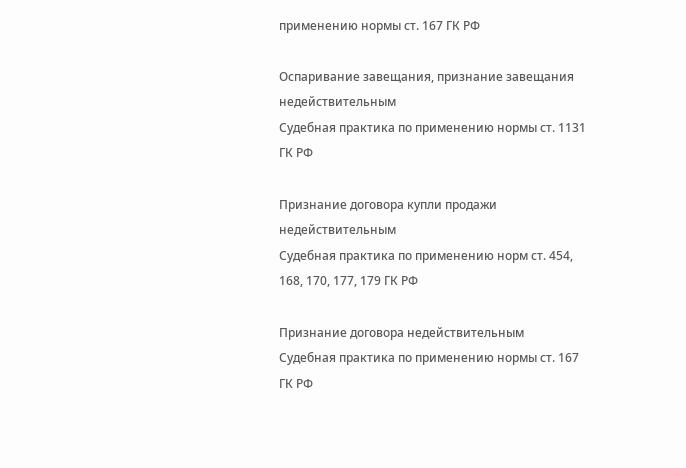применению нормы ст. 167 ГК РФ

Оспаривание завещания, признание завещания недействительным
Судебная практика по применению нормы ст. 1131 ГК РФ

Признание договора купли продажи недействительным
Судебная практика по применению норм ст. 454, 168, 170, 177, 179 ГК РФ

Признание договора недействительным
Судебная практика по применению нормы ст. 167 ГК РФ